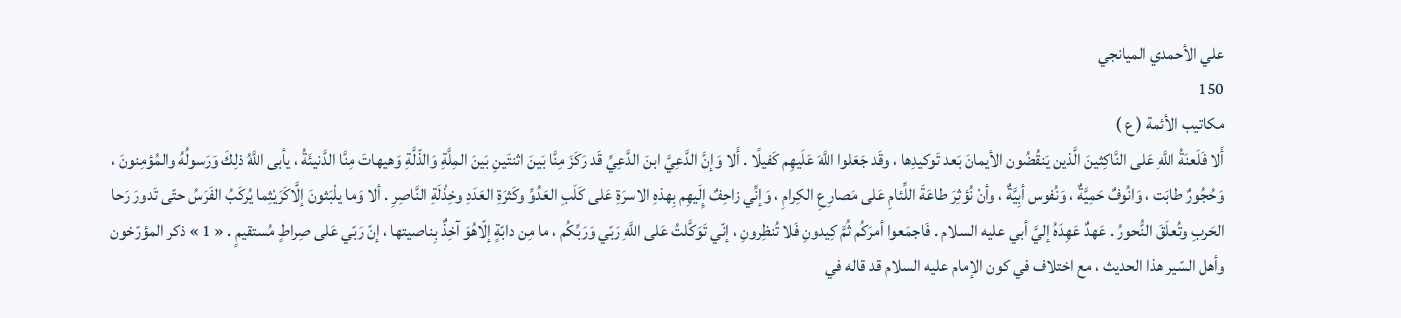علي الأحمدي الميانجي
150
مكاتيب الأئمة ( ع )
أَلا فَلَعنَةُ اللَّهِ عَلى النَّاكِثينَ الَّذين يَنقُضُون الأيمانَ بَعد تَوكيدِها ، وقَد جَعَلوا اللَّهَ عَلَيهِم كَفيلًا . أَلا وَإنَّ الدَّعِيَّ ابنَ الدَّعِيِّ قَد رَكَزَ مِنَّا بَينَ اثنتَينِ بَينَ المِلَّةِ وَالذّلَّةِ وَهيهاتَ مِنَّا الدَّنيئَةُ ، يأبى اللَّهُ ذلِكَ وَرَسولُهُ والمُؤمِنونَ ، وَحُجُورٌ طابَت ، وَانُوفٌ حَمِيَّةٌ ، وَنُفوس أبِيَّةٌ ، وأنْ نُؤثِرَ طاعَةَ اللِّئامِ عَلى مَصارِعِ الكِرامِ ، وَإنِّي زاحِفٌ إِلَيهِم بِهذهِ الاسرَةِ عَلى كَلَبِ العَدُوِّ وكَثرَةِ العَدَدِ وخِذْلَةِ النَّاصِرِ . ألا وَما يلْبَثونَ إلَّاكَرَيْثِما يُركَبُ الفَرَسُ حتّى تَدورَ رَحا الحَربِ وتُعلَقَ النُّحورُ . عَهدٌ عَهِدَهُ إليَّ أبي عليه السلام . فَاجمَعوا أمرَكُم ثُمَّ كِيدونِ فَلا تُنظِرونِ ، إنّي تَوَكَّلتُ عَلى اللَّهِ رَبّي وَرَبِّكُم ، ما مِن دابّةٍ إلّاهُوَ آخِذٌ بِناصيتها ، إنّ رَبّي عَلى صِراطٍ مُستقيمٍ . « 1 » ذكر المؤرّخون وأهل السّير هذا الحديث ، مع اختلاف في كون الإمام عليه السلام قد قاله في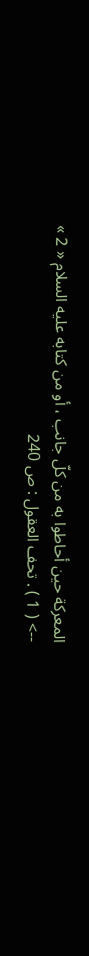المعركة حين أحاطوا به من كلّ جانب ، أو من كتابه عليه السلام « 2 »
--> ( 1 ) . تحف العقول : ص 240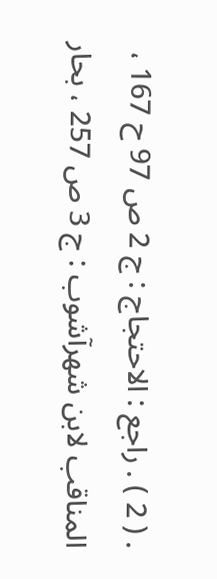. ( 2 ) . راجع : الاحتجاج : ج 2 ص 97 ح 167 ، المناقب لابن شهرآشوب : ج 3 ص 257 ، بحار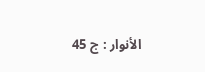الأنوار : ج 45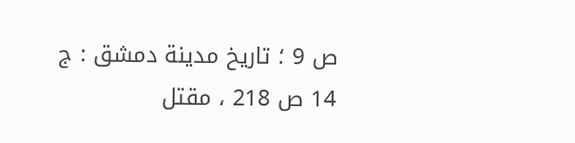ص 9 ؛ تاريخ مدينة دمشق : ج 14 ص 218 ، مقتل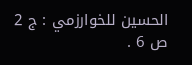الحسين للخوارزمي : ج 2 ص 6 .